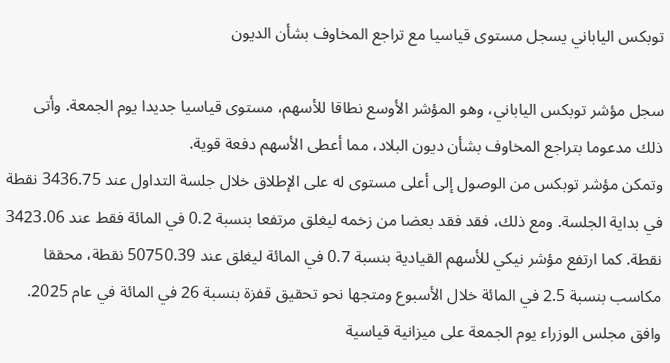توبكس الياباني يسجل مستوى قياسيا مع تراجع المخاوف بشأن الديون

سجل مؤشر توبكس الياباني، وهو المؤشر الأوسع نطاقا للأسهم، مستوى قياسيا جديدا يوم الجمعة. وأتى ذلك مدعوما بتراجع المخاوف بشأن ديون البلاد، مما أعطى الأسهم دفعة قوية.
وتمكن مؤشر توبكس من الوصول إلى أعلى مستوى له على الإطلاق خلال جلسة التداول عند 3436.75 نقطة في بداية الجلسة. ومع ذلك، فقد فقد بعضا من زخمه ليغلق مرتفعا بنسبة 0.2 في المائة فقط عند 3423.06 نقطة. كما ارتفع مؤشر نيكي للأسهم القيادية بنسبة 0.7 في المائة ليغلق عند 50750.39 نقطة، محققا مكاسب بنسبة 2.5 في المائة خلال الأسبوع ومتجها نحو تحقيق قفزة بنسبة 26 في المائة في عام 2025.
وافق مجلس الوزراء يوم الجمعة على ميزانية قياسية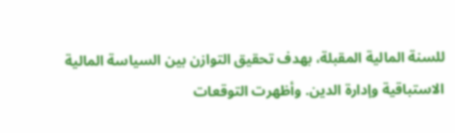للسنة المالية المقبلة، بهدف تحقيق التوازن بين السياسة المالية الاستباقية وإدارة الدين. وأظهرت التوقعات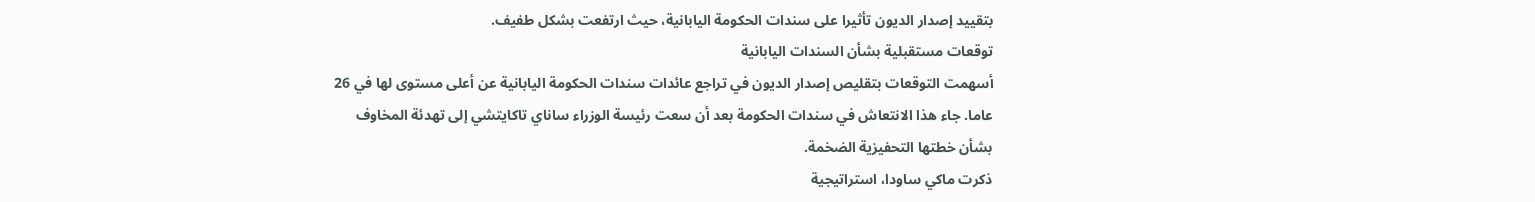بتقييد إصدار الديون تأثيرا على سندات الحكومة اليابانية، حيث ارتفعت بشكل طفيف.
توقعات مستقبلية بشأن السندات اليابانية
أسهمت التوقعات بتقليص إصدار الديون في تراجع عائدات سندات الحكومة اليابانية عن أعلى مستوى لها في 26 عاما. جاء هذا الانتعاش في سندات الحكومة بعد أن سعت رئيسة الوزراء ساناي تاكايتشي إلى تهدئة المخاوف بشأن خطتها التحفيزية الضخمة.
ذكرت ماكي ساودا، استراتيجية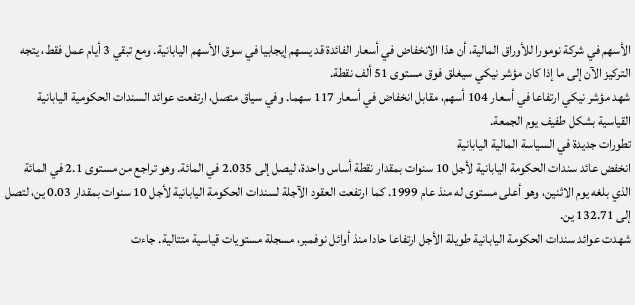الأسهم في شركة نومورا للأوراق المالية، أن هذا الانخفاض في أسعار الفائدة قد يسهم إيجابيا في سوق الأسهم اليابانية. ومع تبقي 3 أيام عمل فقط، يتجه التركيز الآن إلى ما إذا كان مؤشر نيكي سيغلق فوق مستوى 51 ألف نقطة.
شهد مؤشر نيكي ارتفاعا في أسعار 104 أسهم، مقابل انخفاض في أسعار 117 سهما. وفي سياق متصل، ارتفعت عوائد السندات الحكومية اليابانية القياسية بشكل طفيف يوم الجمعة.
تطورات جديدة في السياسة المالية اليابانية
انخفض عائد سندات الحكومة اليابانية لأجل 10 سنوات بمقدار نقطة أساس واحدة، ليصل إلى 2.035 في المائة. وهو تراجع من مستوى 2.1 في المائة الذي بلغه يوم الاثنين، وهو أعلى مستوى له منذ عام 1999. كما ارتفعت العقود الآجلة لسندات الحكومة اليابانية لأجل 10 سنوات بمقدار 0.03 ين، لتصل إلى 132.71 ين.
شهدت عوائد سندات الحكومة اليابانية طويلة الأجل ارتفاعا حادا منذ أوائل نوفمبر، مسجلة مستويات قياسية متتالية. جاءت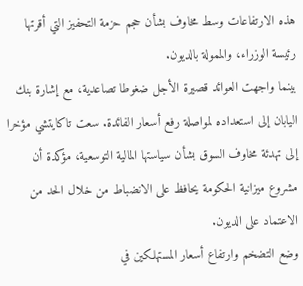هذه الارتفاعات وسط مخاوف بشأن حجم حزمة التحفيز التي أقرتها رئيسة الوزراء، والممولة بالديون.
بينما واجهت العوائد قصيرة الأجل ضغوطا تصاعدية، مع إشارة بنك اليابان إلى استعداده لمواصلة رفع أسعار الفائدة. سعت تاكايتشي مؤخرا إلى تهدئة مخاوف السوق بشأن سياستها المالية التوسعية، مؤكدة أن مشروع ميزانية الحكومة يحافظ على الانضباط من خلال الحد من الاعتماد على الديون.
وضع التضخم وارتفاع أسعار المستهلكين في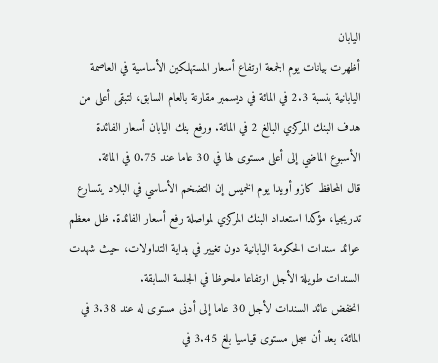اليابان
أظهرت بيانات يوم الجمعة ارتفاع أسعار المستهلكين الأساسية في العاصمة اليابانية بنسبة 2.3 في المائة في ديسمبر مقارنة بالعام السابق، لتبقى أعلى من هدف البنك المركزي البالغ 2 في المائة. ورفع بنك اليابان أسعار الفائدة الأسبوع الماضي إلى أعلى مستوى لها في 30 عاما عند 0.75 في المائة.
قال المحافظ كازو أويدا يوم الخميس إن التضخم الأساسي في البلاد يتسارع تدريجيا، مؤكدا استعداد البنك المركزي لمواصلة رفع أسعار الفائدة. ظل معظم عوائد سندات الحكومة اليابانية دون تغيير في بداية التداولات، حيث شهدت السندات طويلة الأجل ارتفاعا ملحوظا في الجلسة السابقة.
انخفض عائد السندات لأجل 30 عاما إلى أدنى مستوى له عند 3.38 في المائة، بعد أن سجل مستوى قياسيا بلغ 3.45 في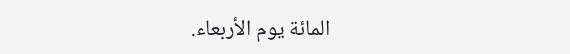المائة يوم الأربعاء.